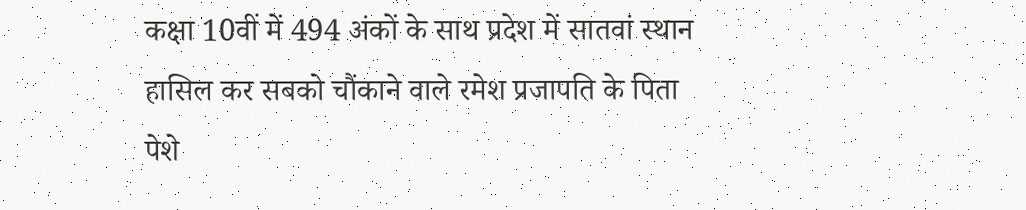कक्षा 10वीं में 494 अंकों के साथ प्रदेश में सातवां स्थान हासिल कर सबको चौंकाने वाले रमेश प्रजापति के पिता पेशे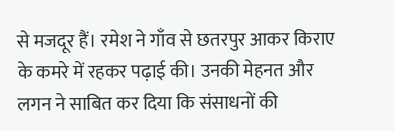से मजदूर हैं। रमेश ने गाँव से छतरपुर आकर किराए के कमरे में रहकर पढ़ाई की। उनकी मेहनत और लगन ने साबित कर दिया कि संसाधनों की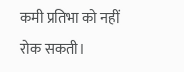कमी प्रतिभा को नहीं रोक सकती।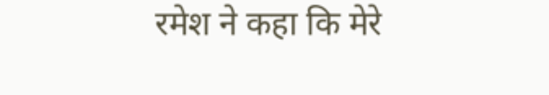रमेश ने कहा कि मेरे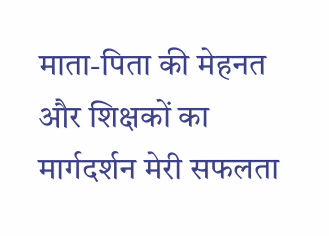माता-पिता की मेहनत और शिक्षकों का मार्गदर्शन मेरी सफलता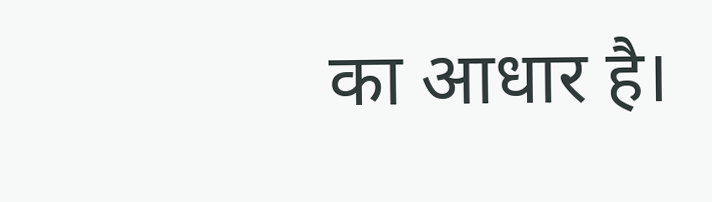का आधार है।